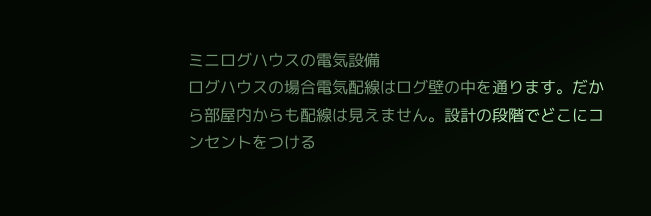ミニログハウスの電気設備
ログハウスの場合電気配線はログ壁の中を通ります。だから部屋内からも配線は見えません。設計の段階でどこにコンセントをつける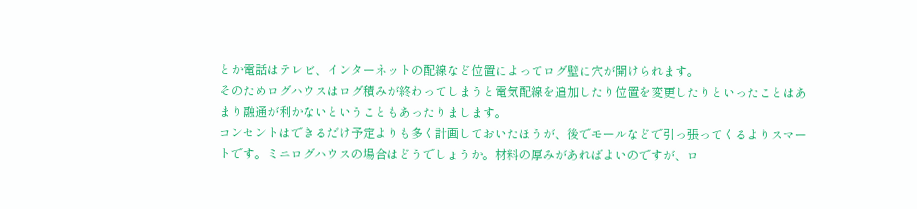とか電話はテレビ、インターネットの配線など位置によってログ壁に穴が開けられます。
そのためログハウスはログ積みが終わってしまうと電気配線を追加したり位置を変更したりといったことはあまり融通が利かないということもあったりまします。
コンセントはできるだけ予定よりも多く計画しておいたほうが、後でモールなどで引っ張ってくるよりスマートです。ミニログハウスの場合はどうでしょうか。材料の厚みがあればよいのですが、ロ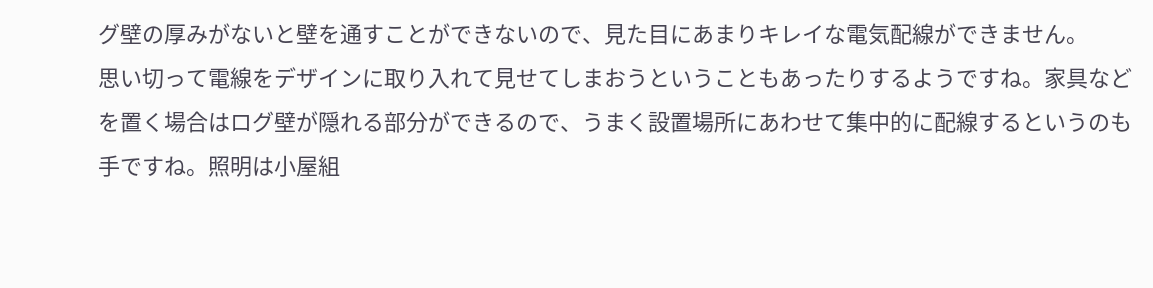グ壁の厚みがないと壁を通すことができないので、見た目にあまりキレイな電気配線ができません。
思い切って電線をデザインに取り入れて見せてしまおうということもあったりするようですね。家具などを置く場合はログ壁が隠れる部分ができるので、うまく設置場所にあわせて集中的に配線するというのも手ですね。照明は小屋組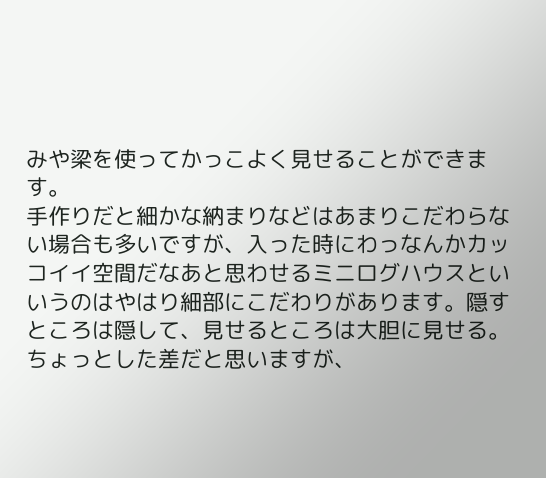みや梁を使ってかっこよく見せることができます。
手作りだと細かな納まりなどはあまりこだわらない場合も多いですが、入った時にわっなんかカッコイイ空間だなあと思わせるミニログハウスといいうのはやはり細部にこだわりがあります。隠すところは隠して、見せるところは大胆に見せる。
ちょっとした差だと思いますが、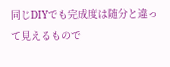同じDIYでも完成度は随分と違って見えるもので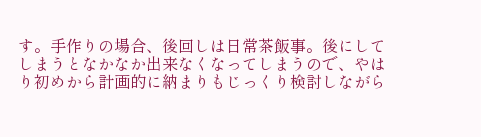す。手作りの場合、後回しは日常茶飯事。後にしてしまうとなかなか出来なくなってしまうので、やはり初めから計画的に納まりもじっくり検討しながら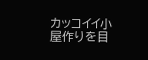カッコイイ小屋作りを目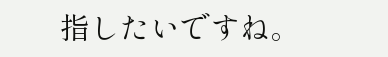指したいですね。